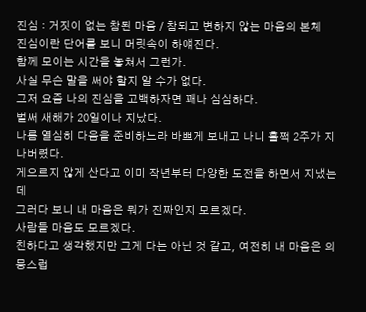진심 : 거짓이 없는 참된 마음 / 참되고 변하지 않는 마음의 본체
진심이란 단어를 보니 머릿속이 하얘진다.
함께 모이는 시간을 놓쳐서 그런가.
사실 무슨 말을 써야 할지 알 수가 없다.
그저 요즘 나의 진심을 고백하자면 꽤나 심심하다.
벌써 새해가 20일이나 지났다.
나름 열심히 다음을 준비하느라 바쁘게 보내고 나니 훌쩍 2주가 지나버렸다.
게으르지 않게 산다고 이미 작년부터 다양한 도전을 하면서 지냈는데
그러다 보니 내 마음은 뭐가 진짜인지 모르겠다.
사람들 마음도 모르겠다.
친하다고 생각했지만 그게 다는 아닌 것 같고, 여전히 내 마음은 의뭉스럽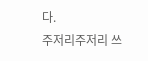다.
주저리주저리 쓰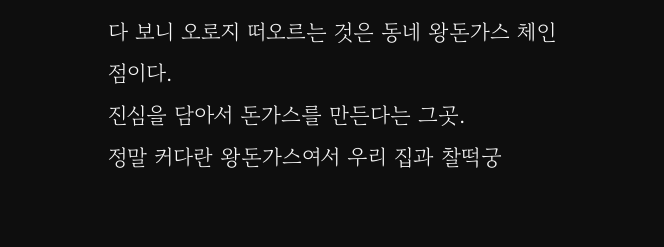다 보니 오로지 떠오르는 것은 동네 왕돈가스 체인점이다.
진심을 담아서 돈가스를 만든다는 그곳.
정말 커다란 왕돈가스여서 우리 집과 찰떡궁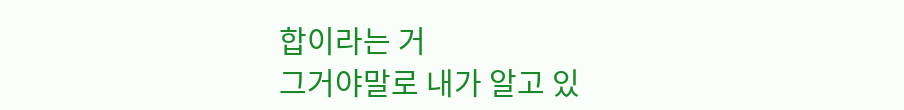합이라는 거
그거야말로 내가 알고 있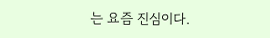는 요즘 진심이다.